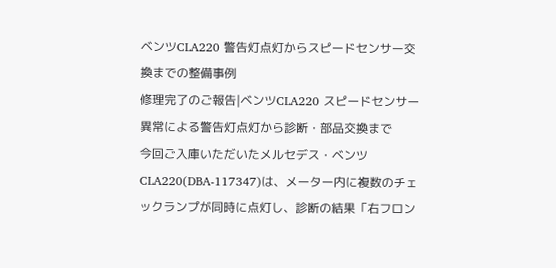ベンツCLA220 警告灯点灯からスピードセンサー交換までの整備事例
修理完了のご報告|ベンツCLA220 スピードセンサー異常による警告灯点灯から診断・部品交換まで
今回ご入庫いただいたメルセデス・ベンツ CLA220(DBA-117347)は、メーター内に複数のチェックランプが同時に点灯し、診断の結果「右フロン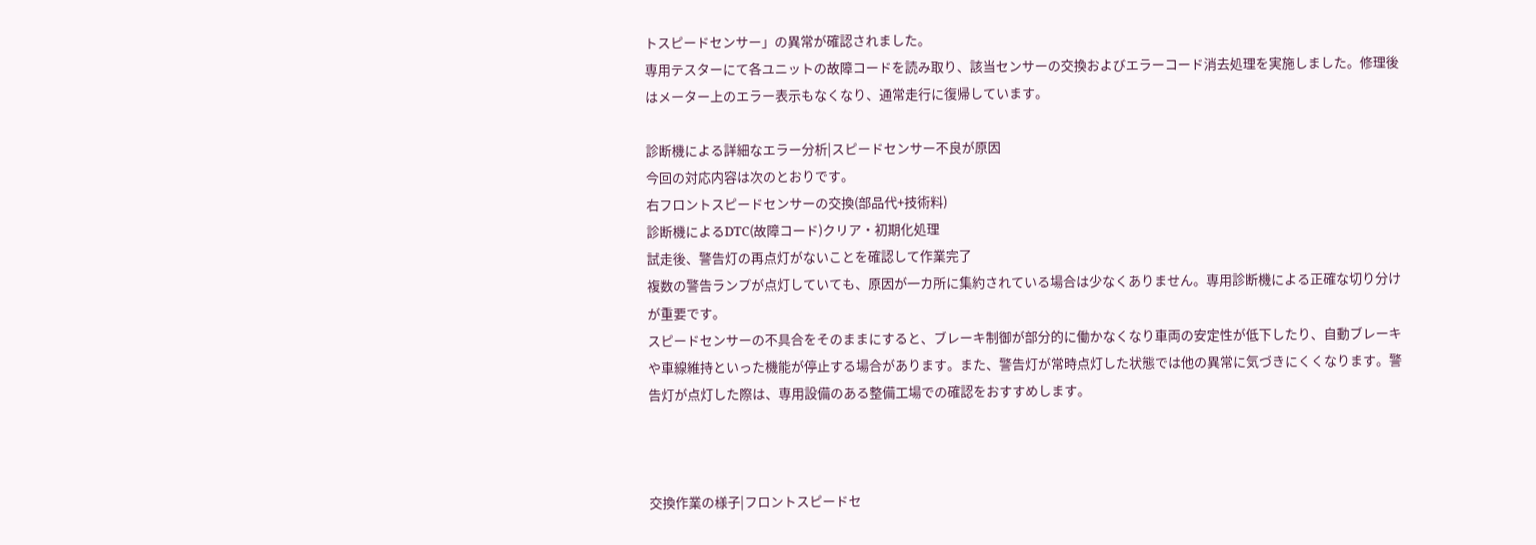トスピードセンサー」の異常が確認されました。
専用テスターにて各ユニットの故障コードを読み取り、該当センサーの交換およびエラーコード消去処理を実施しました。修理後はメーター上のエラー表示もなくなり、通常走行に復帰しています。

診断機による詳細なエラー分析|スピードセンサー不良が原因
今回の対応内容は次のとおりです。
右フロントスピードセンサーの交換(部品代+技術料)
診断機によるDTC(故障コード)クリア・初期化処理
試走後、警告灯の再点灯がないことを確認して作業完了
複数の警告ランプが点灯していても、原因が一カ所に集約されている場合は少なくありません。専用診断機による正確な切り分けが重要です。
スピードセンサーの不具合をそのままにすると、ブレーキ制御が部分的に働かなくなり車両の安定性が低下したり、自動ブレーキや車線維持といった機能が停止する場合があります。また、警告灯が常時点灯した状態では他の異常に気づきにくくなります。警告灯が点灯した際は、専用設備のある整備工場での確認をおすすめします。



交換作業の様子|フロントスピードセ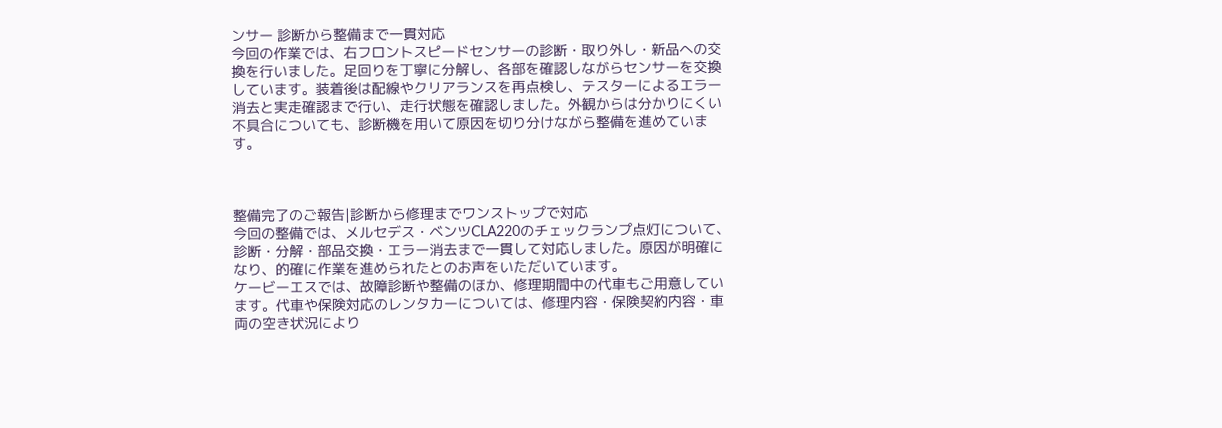ンサー 診断から整備まで一貫対応
今回の作業では、右フロントスピードセンサーの診断・取り外し・新品への交換を行いました。足回りを丁寧に分解し、各部を確認しながらセンサーを交換しています。装着後は配線やクリアランスを再点検し、テスターによるエラー消去と実走確認まで行い、走行状態を確認しました。外観からは分かりにくい不具合についても、診断機を用いて原因を切り分けながら整備を進めています。



整備完了のご報告|診断から修理までワンストップで対応
今回の整備では、メルセデス・ベンツCLA220のチェックランプ点灯について、診断・分解・部品交換・エラー消去まで一貫して対応しました。原因が明確になり、的確に作業を進められたとのお声をいただいています。
ケービーエスでは、故障診断や整備のほか、修理期間中の代車もご用意しています。代車や保険対応のレンタカーについては、修理内容・保険契約内容・車両の空き状況により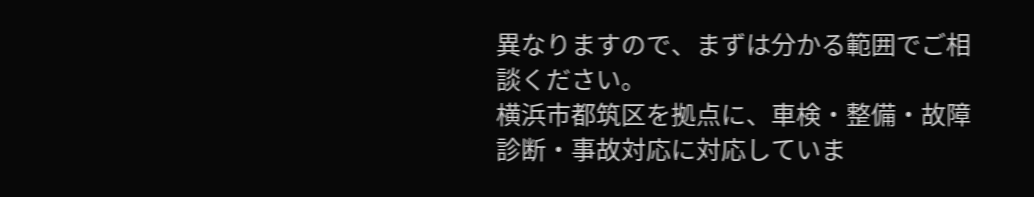異なりますので、まずは分かる範囲でご相談ください。
横浜市都筑区を拠点に、車検・整備・故障診断・事故対応に対応していま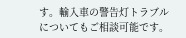す。輸入車の警告灯トラブルについてもご相談可能です。